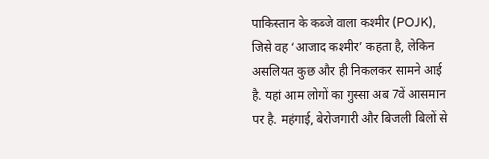पाकिस्तान के कब्जे वाला कश्मीर (POJK), जिसे वह ‘आजाद कश्मीर’ कहता है, लेकिन असलियत कुछ और ही निकलकर सामने आई है. यहां आम लोगों का गुस्सा अब 7वें आसमान पर है. महंगाई, बेरोजगारी और बिजली बिलों से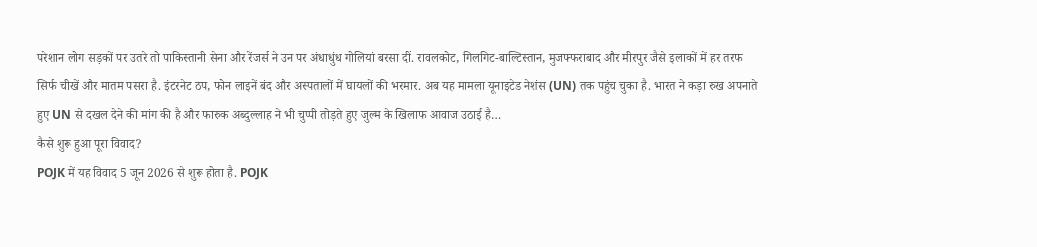परेशान लोग सड़कों पर उतरे तो पाकिस्तानी सेना और रेंजर्स ने उन पर अंधाधुंध गोलियां बरसा दीं. रावलकोट, गिलगिट-बाल्टिस्तान, मुजफ्फराबाद और मीरपुर जैसे इलाकों में हर तरफ सिर्फ चीखें और मातम पसरा है. इंटरनेट ठप, फोन लाइनें बंद और अस्पतालों में घायलों की भरमार. अब यह मामला यूनाइटेड नेशंस (UN) तक पहुंच चुका है. भारत ने कड़ा रुख अपनाते हुए UN से दखल देने की मांग की है और फारुक अब्दुल्लाह ने भी चुप्पी तोड़ते हुए जुल्म के खिलाफ आवाज उठाई है…
कैसे शुरू हुआ पूरा विवाद?
POJK में यह विवाद 5 जून 2026 से शुरू होता है. POJK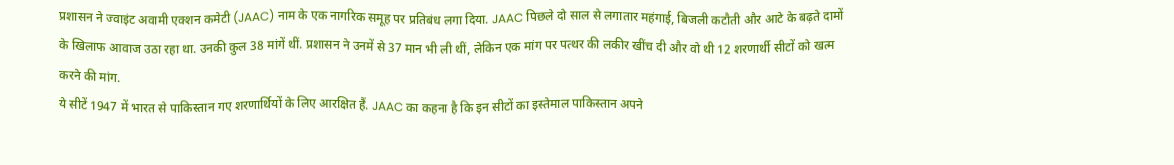प्रशासन ने ज्वाइंट अवामी एक्शन कमेटी (JAAC) नाम के एक नागरिक समूह पर प्रतिबंध लगा दिया. JAAC पिछले दो साल से लगातार महंगाई, बिजली कटौती और आटे के बढ़ते दामों के खिलाफ आवाज उठा रहा था. उनकी कुल 38 मांगें थीं. प्रशासन ने उनमें से 37 मान भी ली थीं, लेकिन एक मांग पर पत्थर की लकीर खींच दी और वो थी 12 शरणार्थी सीटों को खत्म करने की मांग.
ये सीटें 1947 में भारत से पाकिस्तान गए शरणार्थियों के लिए आरक्षित हैं. JAAC का कहना है कि इन सीटों का इस्तेमाल पाकिस्तान अपने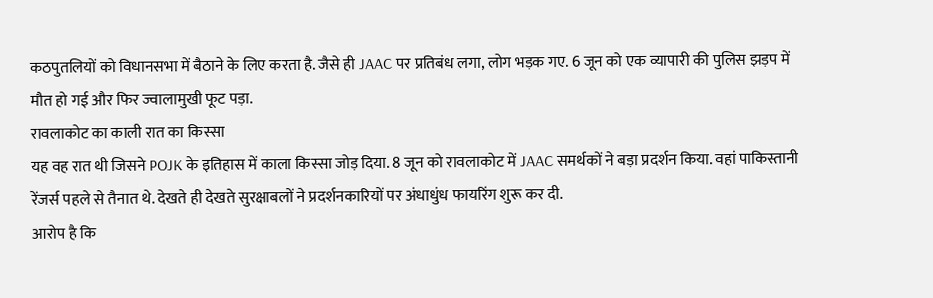कठपुतलियों को विधानसभा में बैठाने के लिए करता है. जैसे ही JAAC पर प्रतिबंध लगा, लोग भड़क गए. 6 जून को एक व्यापारी की पुलिस झड़प में मौत हो गई और फिर ज्वालामुखी फूट पड़ा.
रावलाकोट का काली रात का किस्सा
यह वह रात थी जिसने POJK के इतिहास में काला किस्सा जोड़ दिया. 8 जून को रावलाकोट में JAAC समर्थकों ने बड़ा प्रदर्शन किया. वहां पाकिस्तानी रेंजर्स पहले से तैनात थे. देखते ही देखते सुरक्षाबलों ने प्रदर्शनकारियों पर अंधाधुंध फायरिंग शुरू कर दी.
आरोप है कि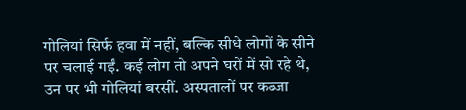गोलियां सिर्फ हवा में नहीं, बल्कि सीधे लोगों के सीने पर चलाई गईं. कई लोग तो अपने घरों में सो रहे थे, उन पर भी गोलियां बरसीं. अस्पतालों पर कब्जा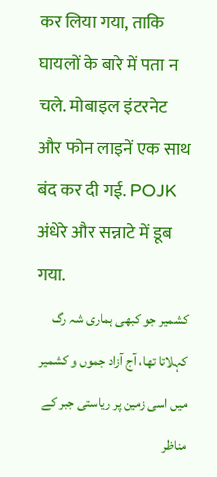कर लिया गया, ताकि घायलों के बारे में पता न चले. मोबाइल इंटरनेट और फोन लाइनें एक साथ बंद कर दी गई. POJK अंधेरे और सन्नाटे में डूब गया.
کشمیر جو کبھی ہماری شہ رگ کہلاتا تھا، آج آزاد جموں و کشمیر میں اسی زمین پر ریاستی جبر کے مناظر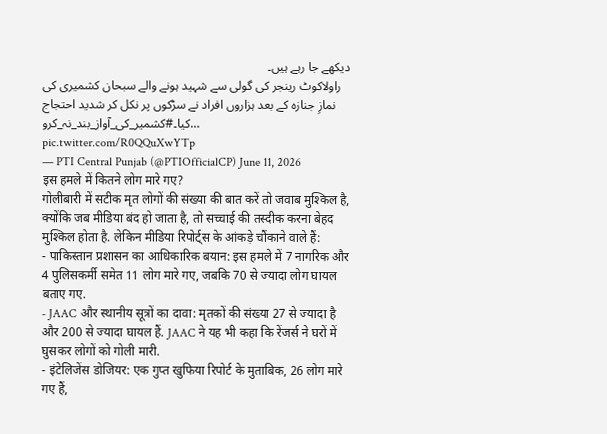دیکھے جا رہے ہیں۔
راولاکوٹ رینجر کی گولی سے شہید ہونے والے سبحان کشمیری کی نمازِ جنازہ کے بعد ہزاروں افراد نے سڑکوں پر نکل کر شدید احتجاج کیا۔#کشمیر_کی_آواز_بند_نہ_کرو… pic.twitter.com/R0QQuXwYTp
— PTI Central Punjab (@PTIOfficialCP) June 11, 2026
इस हमले में कितने लोग मारे गए?
गोलीबारी में सटीक मृत लोगों की संख्या की बात करें तो जवाब मुश्किल है, क्योंकि जब मीडिया बंद हो जाता है, तो सच्चाई की तस्दीक करना बेहद मुश्किल होता है. लेकिन मीडिया रिपोर्ट्स के आंकड़े चौंकाने वाले हैं:
- पाकिस्तान प्रशासन का आधिकारिक बयान: इस हमले में 7 नागरिक और 4 पुलिसकर्मी समेत 11 लोग मारे गए, जबकि 70 से ज्यादा लोग घायल बताए गए.
- JAAC और स्थानीय सूत्रों का दावा: मृतकों की संख्या 27 से ज्यादा है और 200 से ज्यादा घायल हैं. JAAC ने यह भी कहा कि रेंजर्स ने घरों में घुसकर लोगों को गोली मारी.
- इंटेलिजेंस डोजियर: एक गुप्त खुफिया रिपोर्ट के मुताबिक, 26 लोग मारे गए हैं,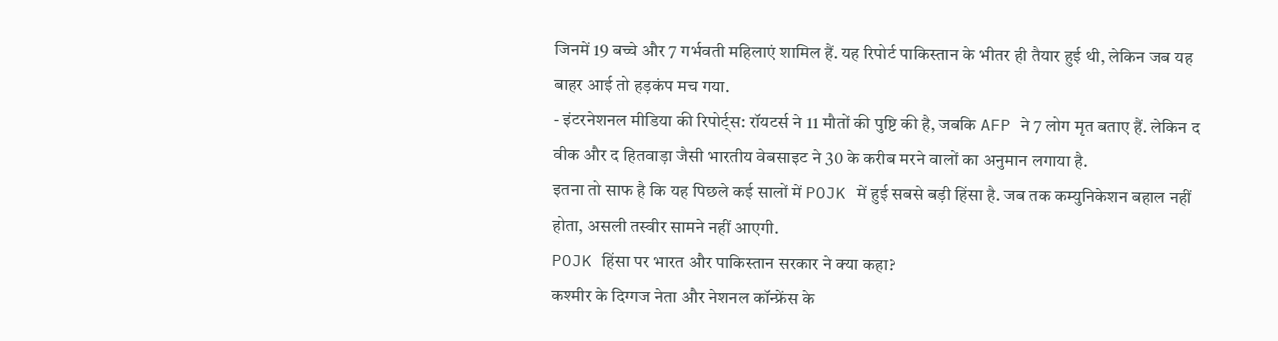जिनमें 19 बच्चे और 7 गर्भवती महिलाएं शामिल हैं. यह रिपोर्ट पाकिस्तान के भीतर ही तैयार हुई थी, लेकिन जब यह बाहर आई तो हड़कंप मच गया.
- इंटरनेशनल मीडिया की रिपोर्ट्स: रॉयटर्स ने 11 मौतों की पुष्टि की है, जबकि AFP ने 7 लोग मृत बताए हैं. लेकिन द वीक और द हितवाड़ा जैसी भारतीय वेबसाइट ने 30 के करीब मरने वालों का अनुमान लगाया है.
इतना तो साफ है कि यह पिछले कई सालों में POJK में हुई सबसे बड़ी हिंसा है. जब तक कम्युनिकेशन बहाल नहीं होता, असली तस्वीर सामने नहीं आएगी.
POJK हिंसा पर भारत और पाकिस्तान सरकार ने क्या कहा?
कश्मीर के दिग्गज नेता और नेशनल कॉन्फ्रेंस के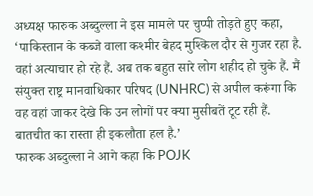अध्यक्ष फारुक अब्दुल्ला ने इस मामले पर चुप्पी तोड़ते हुए कहा, ‘पाकिस्तान के कब्जे वाला कश्मीर बेहद मुश्किल दौर से गुजर रहा है. वहां अत्याचार हो रहे हैं. अब तक बहुत सारे लोग शहीद हो चुके हैं. मैं संयुक्त राष्ट्र मानवाधिकार परिषद (UNHRC) से अपील करूंगा कि वह वहां जाकर देखे कि उन लोगों पर क्या मुसीबतें टूट रही हैं. बातचीत का रास्ता ही इकलौता हल है.’
फारुक अब्दुल्ला ने आगे कहा कि POJK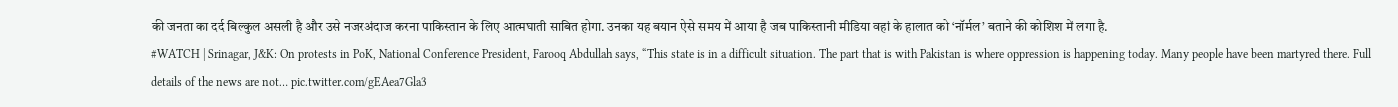की जनता का दर्द बिल्कुल असली है और उसे नजरअंदाज करना पाकिस्तान के लिए आत्मघाती साबित होगा. उनका यह बयान ऐसे समय में आया है जब पाकिस्तानी मीडिया वहां के हालात को ‘नॉर्मल’ बताने की कोशिश में लगा है.
#WATCH | Srinagar, J&K: On protests in PoK, National Conference President, Farooq Abdullah says, “This state is in a difficult situation. The part that is with Pakistan is where oppression is happening today. Many people have been martyred there. Full details of the news are not… pic.twitter.com/gEAea7Gla3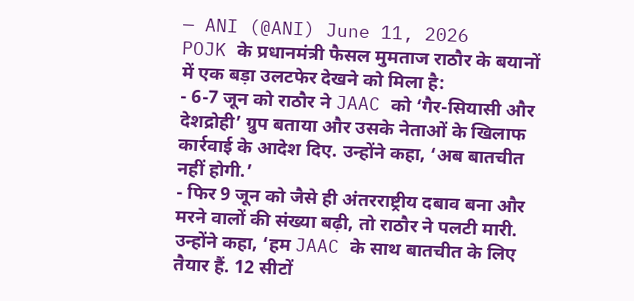— ANI (@ANI) June 11, 2026
POJK के प्रधानमंत्री फैसल मुमताज राठौर के बयानों में एक बड़ा उलटफेर देखने को मिला है:
- 6-7 जून को राठौर ने JAAC को ‘गैर-सियासी और देशद्रोही’ ग्रुप बताया और उसके नेताओं के खिलाफ कार्रवाई के आदेश दिए. उन्होंने कहा, ‘अब बातचीत नहीं होगी.’
- फिर 9 जून को जैसे ही अंतरराष्ट्रीय दबाव बना और मरने वालों की संख्या बढ़ी, तो राठौर ने पलटी मारी. उन्होंने कहा, ‘हम JAAC के साथ बातचीत के लिए तैयार हैं. 12 सीटों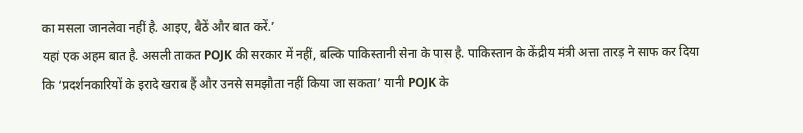का मसला जानलेवा नहीं है. आइए, बैठें और बात करें.’
यहां एक अहम बात है. असली ताकत POJK की सरकार में नहीं, बल्कि पाकिस्तानी सेना के पास है. पाकिस्तान के केंद्रीय मंत्री अत्ता तारड़ ने साफ कर दिया कि ‘प्रदर्शनकारियों के इरादे खराब हैं और उनसे समझौता नहीं किया जा सकता’ यानी POJK के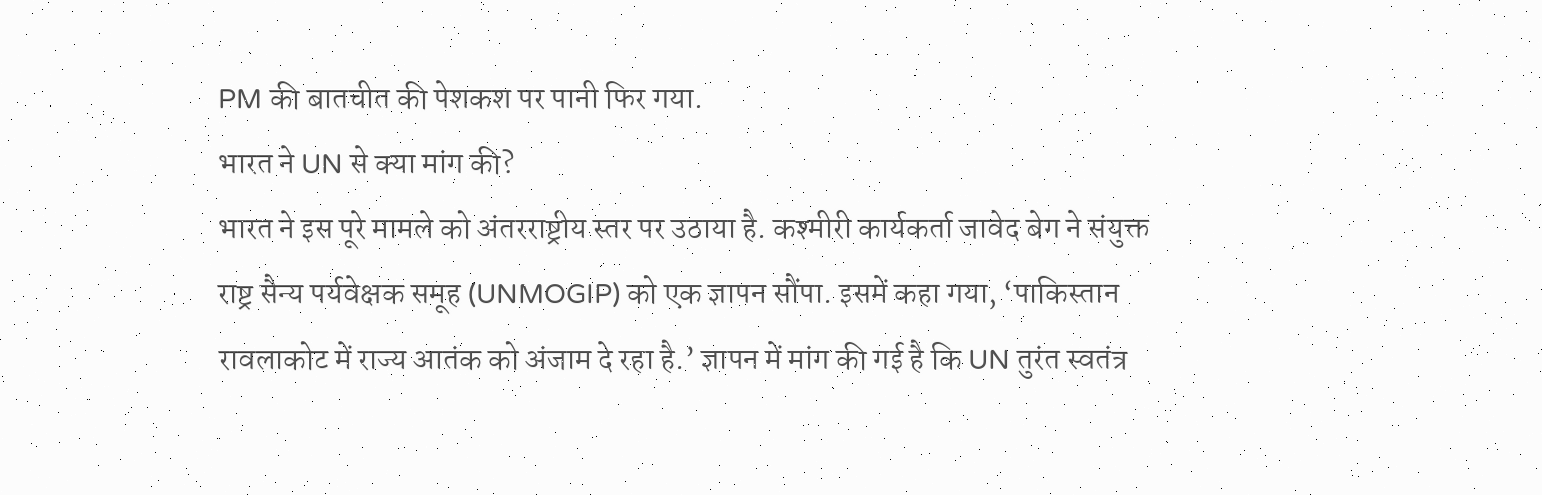PM की बातचीत की पेशकश पर पानी फिर गया.
भारत ने UN से क्या मांग की?
भारत ने इस पूरे मामले को अंतरराष्ट्रीय स्तर पर उठाया है. कश्मीरी कार्यकर्ता जावेद बेग ने संयुक्त राष्ट्र सैन्य पर्यवेक्षक समूह (UNMOGIP) को एक ज्ञापन सौंपा. इसमें कहा गया, ‘पाकिस्तान रावलाकोट में राज्य आतंक को अंजाम दे रहा है.’ ज्ञापन में मांग की गई है कि UN तुरंत स्वतंत्र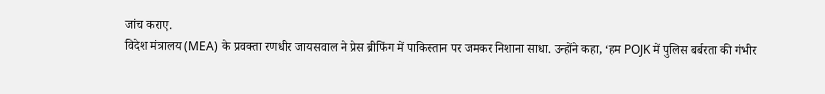जांच कराए.
विदेश मंत्रालय (MEA) के प्रवक्ता रणधीर जायसवाल ने प्रेस ब्रीफिंग में पाकिस्तान पर जमकर निशाना साधा. उन्होंने कहा, ‘हम POJK में पुलिस बर्बरता की गंभीर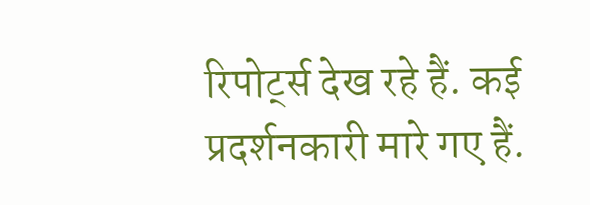रिपोर्ट्स देख रहे हैं. कई प्रदर्शनकारी मारे गए हैं.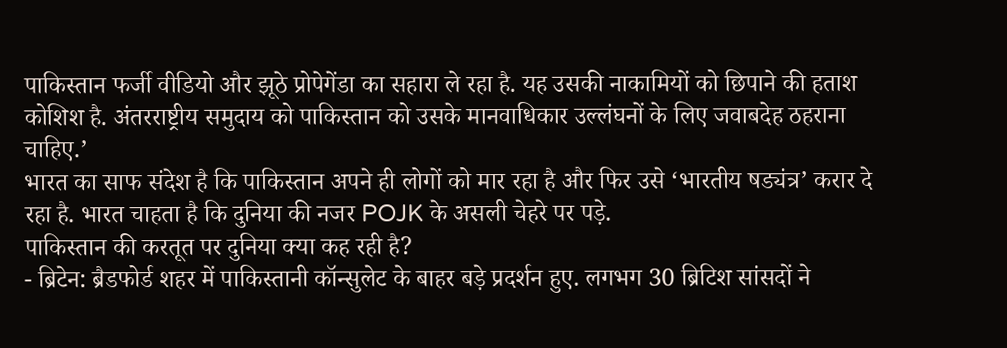पाकिस्तान फर्जी वीडियो और झूठे प्रोपेगेंडा का सहारा ले रहा है. यह उसकी नाकामियों को छिपाने की हताश कोशिश है. अंतरराष्ट्रीय समुदाय को पाकिस्तान को उसके मानवाधिकार उल्लंघनों के लिए जवाबदेह ठहराना चाहिए.’
भारत का साफ संदेश है कि पाकिस्तान अपने ही लोगों को मार रहा है और फिर उसे ‘भारतीय षड्यंत्र’ करार दे रहा है. भारत चाहता है कि दुनिया की नजर POJK के असली चेहरे पर पड़े.
पाकिस्तान की करतूत पर दुनिया क्या कह रही है?
- ब्रिटेन: ब्रैडफोर्ड शहर में पाकिस्तानी कॉन्सुलेट के बाहर बड़े प्रदर्शन हुए. लगभग 30 ब्रिटिश सांसदों ने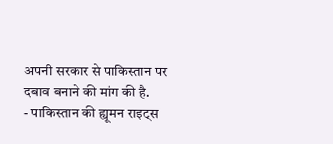अपनी सरकार से पाकिस्तान पर दबाव बनाने की मांग की है.
- पाकिस्तान की ह्यूमन राइट्स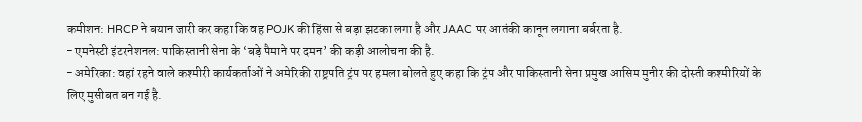कमीशन: HRCP ने बयान जारी कर कहा कि वह POJK की हिंसा से बड़ा झटका लगा है और JAAC पर आतंकी कानून लगाना बर्बरता है.
- एमनेस्टी इंटरनेशनल: पाकिस्तानी सेना के ‘बड़े पैमाने पर दमन’ की कड़ी आलोचना की है.
- अमेरिका: वहां रहने वाले कश्मीरी कार्यकर्ताओं ने अमेरिकी राष्ट्रपति ट्रंप पर हमला बोलते हुए कहा कि ट्रंप और पाकिस्तानी सेना प्रमुख आसिम मुनीर की दोस्ती कश्मीरियों के लिए मुसीबत बन गई है.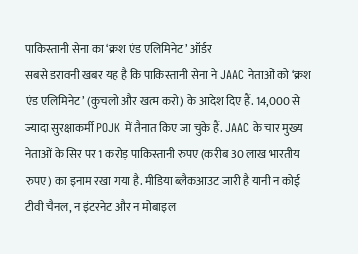पाकिस्तानी सेना का ‘क्रश एंड एलिमिनेट’ ऑर्डर
सबसे डरावनी खबर यह है कि पाकिस्तानी सेना ने JAAC नेताओं को ‘क्रश एंड एलिमिनेट’ (कुचलो और खत्म करो) के आदेश दिए हैं. 14,000 से ज्यादा सुरक्षाकर्मी POJK में तैनात किए जा चुके हैं. JAAC के चार मुख्य नेताओं के सिर पर 1 करोड़ पाकिस्तानी रुपए (करीब 30 लाख भारतीय रुपए) का इनाम रखा गया है. मीडिया ब्लैकआउट जारी है यानी न कोई टीवी चैनल, न इंटरनेट और न मोबाइल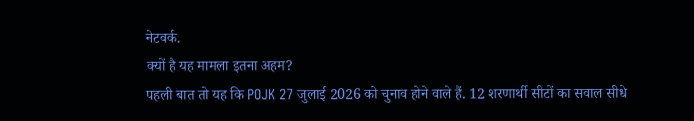नेटवर्क.
क्यों है यह मामला इतना अहम?
पहली बात तो यह कि POJK 27 जुलाई 2026 को चुनाव होने वाले हैं. 12 शरणार्थी सीटों का सवाल सीधे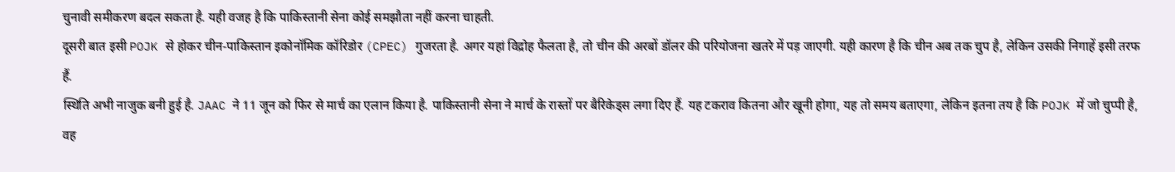चुनावी समीकरण बदल सकता है. यही वजह है कि पाकिस्तानी सेना कोई समझौता नहीं करना चाहती.
दूसरी बात इसी POJK से होकर चीन-पाकिस्तान इकोनॉमिक कॉरिडोर (CPEC) गुजरता है. अगर यहां विद्रोह फैलता है, तो चीन की अरबों डॉलर की परियोजना खतरे में पड़ जाएगी. यही कारण है कि चीन अब तक चुप है, लेकिन उसकी निगाहें इसी तरफ हैं.
स्थिति अभी नाजुक बनी हुई है. JAAC ने 11 जून को फिर से मार्च का एलान किया है. पाकिस्तानी सेना ने मार्च के रास्तों पर बैरिकेड्स लगा दिए हैं. यह टकराव कितना और खूनी होगा, यह तो समय बताएगा, लेकिन इतना तय है कि POJK में जो चुप्पी है, वह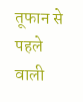तूफान से पहले वाली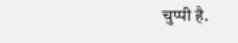चुप्पी है.